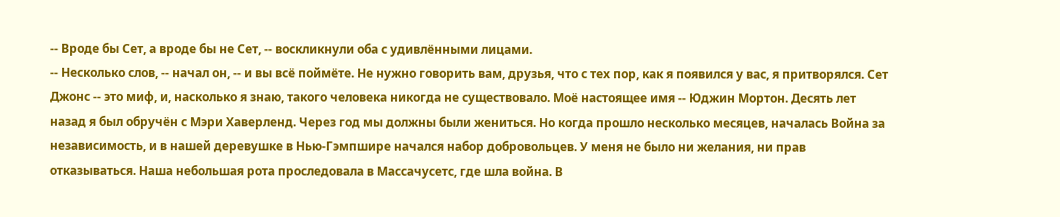-- Вроде бы Сет, а вроде бы не Сет, -- воскликнули оба с удивлёнными лицами.
-- Несколько слов, -- начал он, -- и вы всё поймёте. Не нужно говорить вам, друзья, что с тех пор, как я появился у вас, я притворялся. Сет Джонс -- это миф, и, насколько я знаю, такого человека никогда не существовало. Моё настоящее имя -- Юджин Мортон. Десять лет назад я был обручён с Мэри Хаверленд. Через год мы должны были жениться. Но когда прошло несколько месяцев, началась Война за независимость, и в нашей деревушке в Нью-Гэмпшире начался набор добровольцев. У меня не было ни желания, ни прав отказываться. Наша небольшая рота проследовала в Массачусетс, где шла война. В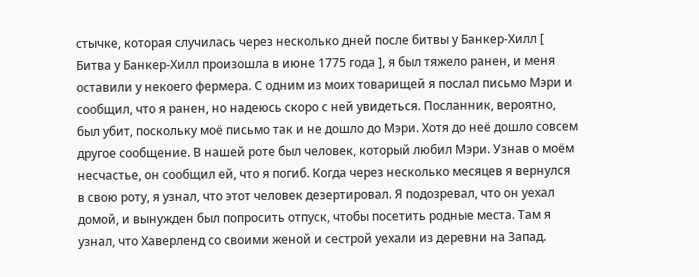стычке, которая случилась через несколько дней после битвы у Банкер-Хилл [ Битва у Банкер-Хилл произошла в июне 1775 года ], я был тяжело ранен, и меня оставили у некоего фермера. С одним из моих товарищей я послал письмо Мэри и сообщил, что я ранен, но надеюсь скоро с ней увидеться. Посланник, вероятно, был убит, поскольку моё письмо так и не дошло до Мэри. Хотя до неё дошло совсем другое сообщение. В нашей роте был человек, который любил Мэри. Узнав о моём несчастье, он сообщил ей, что я погиб. Когда через несколько месяцев я вернулся в свою роту, я узнал, что этот человек дезертировал. Я подозревал, что он уехал домой, и вынужден был попросить отпуск, чтобы посетить родные места. Там я узнал, что Хаверленд со своими женой и сестрой уехали из деревни на Запад.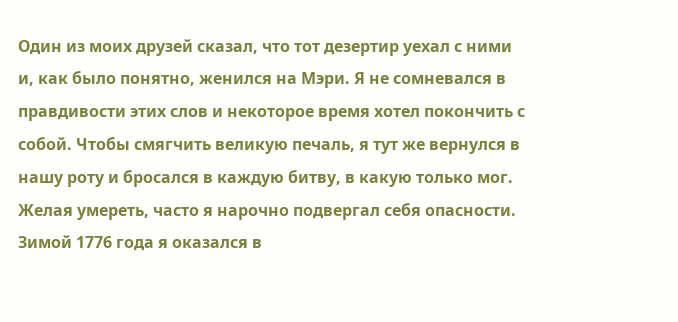Один из моих друзей сказал, что тот дезертир уехал с ними и, как было понятно, женился на Мэри. Я не сомневался в правдивости этих слов и некоторое время хотел покончить с собой. Чтобы смягчить великую печаль, я тут же вернулся в нашу роту и бросался в каждую битву, в какую только мог. Желая умереть, часто я нарочно подвергал себя опасности. Зимой 1776 года я оказался в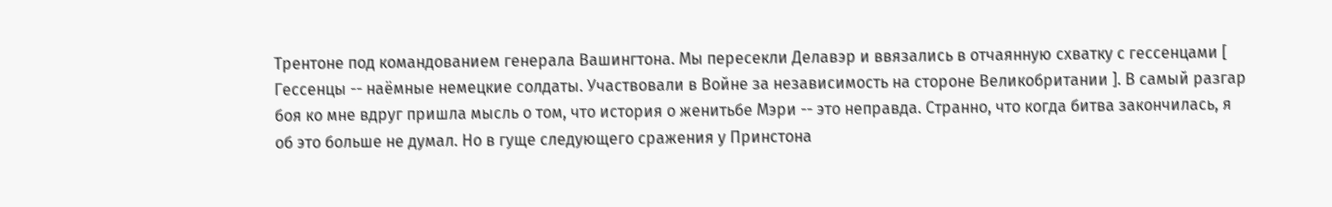Трентоне под командованием генерала Вашингтона. Мы пересекли Делавэр и ввязались в отчаянную схватку с гессенцами [ Гессенцы -- наёмные немецкие солдаты. Участвовали в Войне за независимость на стороне Великобритании ]. В самый разгар боя ко мне вдруг пришла мысль о том, что история о женитьбе Мэри -- это неправда. Странно, что когда битва закончилась, я об это больше не думал. Но в гуще следующего сражения у Принстона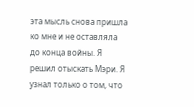эта мысль снова пришла ко мне и не оставляла до конца войны. Я решил отыскать Мэри. Я узнал только о том, что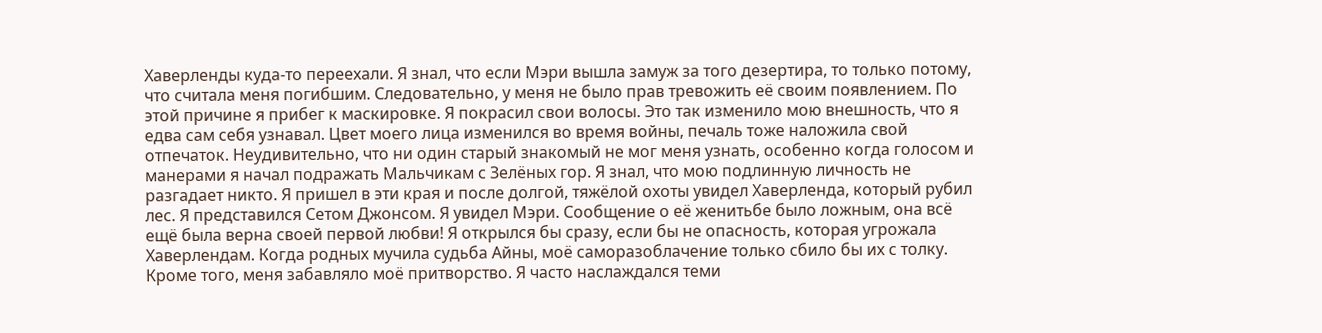Хаверленды куда-то переехали. Я знал, что если Мэри вышла замуж за того дезертира, то только потому, что считала меня погибшим. Следовательно, у меня не было прав тревожить её своим появлением. По этой причине я прибег к маскировке. Я покрасил свои волосы. Это так изменило мою внешность, что я едва сам себя узнавал. Цвет моего лица изменился во время войны, печаль тоже наложила свой отпечаток. Неудивительно, что ни один старый знакомый не мог меня узнать, особенно когда голосом и манерами я начал подражать Мальчикам с Зелёных гор. Я знал, что мою подлинную личность не разгадает никто. Я пришел в эти края и после долгой, тяжёлой охоты увидел Хаверленда, который рубил лес. Я представился Сетом Джонсом. Я увидел Мэри. Сообщение о её женитьбе было ложным, она всё ещё была верна своей первой любви! Я открылся бы сразу, если бы не опасность, которая угрожала Хаверлендам. Когда родных мучила судьба Айны, моё саморазоблачение только сбило бы их с толку. Кроме того, меня забавляло моё притворство. Я часто наслаждался теми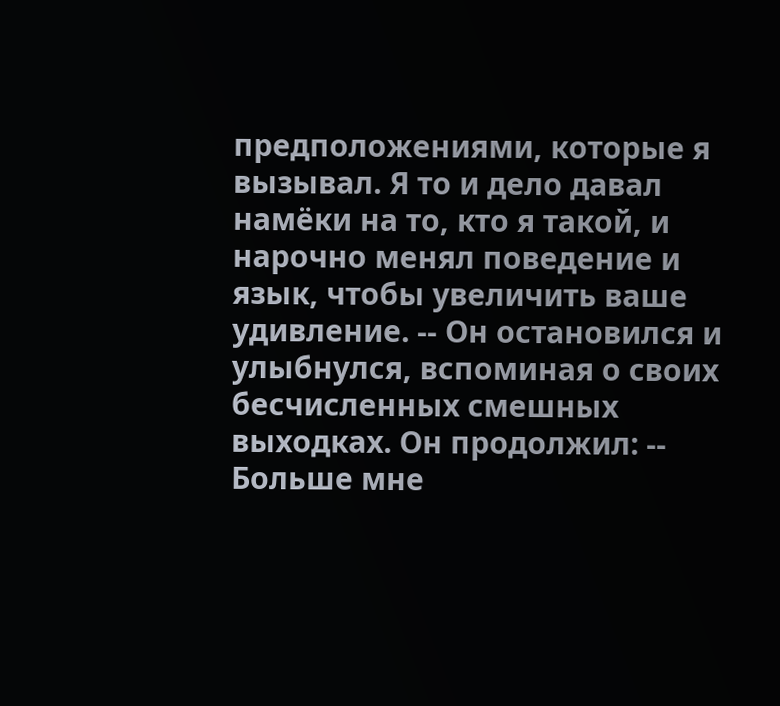предположениями, которые я вызывал. Я то и дело давал намёки на то, кто я такой, и нарочно менял поведение и язык, чтобы увеличить ваше удивление. -- Он остановился и улыбнулся, вспоминая о своих бесчисленных смешных выходках. Он продолжил: -- Больше мне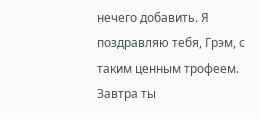нечего добавить. Я поздравляю тебя, Грэм, с таким ценным трофеем. Завтра ты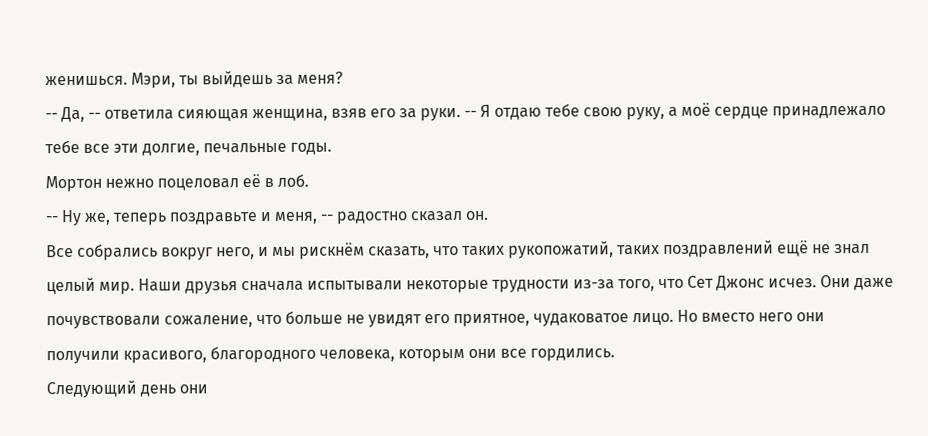женишься. Мэри, ты выйдешь за меня?
-- Да, -- ответила сияющая женщина, взяв его за руки. -- Я отдаю тебе свою руку, а моё сердце принадлежало тебе все эти долгие, печальные годы.
Мортон нежно поцеловал её в лоб.
-- Ну же, теперь поздравьте и меня, -- радостно сказал он.
Все собрались вокруг него, и мы рискнём сказать, что таких рукопожатий, таких поздравлений ещё не знал целый мир. Наши друзья сначала испытывали некоторые трудности из-за того, что Сет Джонс исчез. Они даже почувствовали сожаление, что больше не увидят его приятное, чудаковатое лицо. Но вместо него они получили красивого, благородного человека, которым они все гордились.
Следующий день они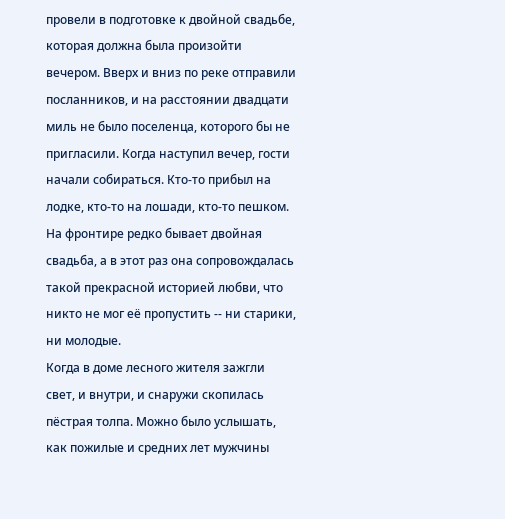провели в подготовке к двойной свадьбе, которая должна была произойти вечером. Вверх и вниз по реке отправили посланников, и на расстоянии двадцати миль не было поселенца, которого бы не пригласили. Когда наступил вечер, гости начали собираться. Кто-то прибыл на лодке, кто-то на лошади, кто-то пешком. На фронтире редко бывает двойная свадьба, а в этот раз она сопровождалась такой прекрасной историей любви, что никто не мог её пропустить -- ни старики, ни молодые.
Когда в доме лесного жителя зажгли свет, и внутри, и снаружи скопилась пёстрая толпа. Можно было услышать, как пожилые и средних лет мужчины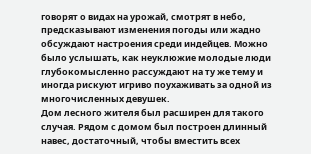говорят о видах на урожай, смотрят в небо, предсказывают изменения погоды или жадно обсуждают настроения среди индейцев. Можно было услышать, как неуклюжие молодые люди глубокомысленно рассуждают на ту же тему и иногда рискуют игриво поухаживать за одной из многочисленных девушек.
Дом лесного жителя был расширен для такого случая. Рядом с домом был построен длинный навес, достаточный, чтобы вместить всех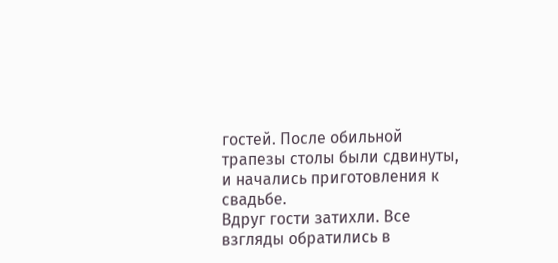гостей. После обильной трапезы столы были сдвинуты, и начались приготовления к свадьбе.
Вдруг гости затихли. Все взгляды обратились в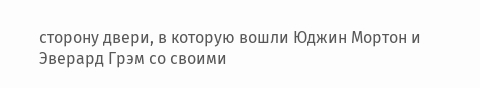сторону двери, в которую вошли Юджин Мортон и Эверард Грэм со своими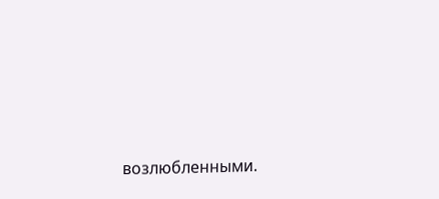возлюбленными.